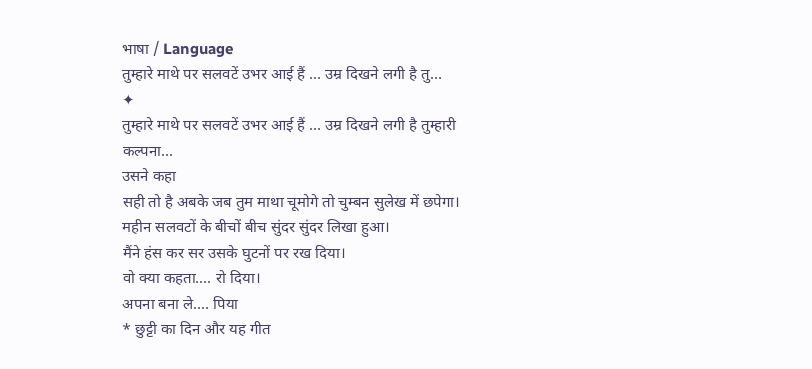भाषा / Language
तुम्हारे माथे पर सलवटें उभर आई हैं ... उम्र दिखने लगी है तु…
✦
तुम्हारे माथे पर सलवटें उभर आई हैं ... उम्र दिखने लगी है तुम्हारी कल्पना...
उसने कहा
सही तो है अबके जब तुम माथा चूमोगे तो चुम्बन सुलेख में छपेगा।
महीन सलवटों के बीचों बीच सुंदर सुंदर लिखा हुआ।
मैंने हंस कर सर उसके घुटनों पर रख दिया।
वो क्या कहता.... रो दिया।
अपना बना ले.... पिया
* छुट्टी का दिन और यह गीत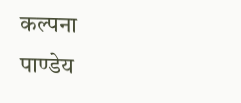कल्पना पाण्डेय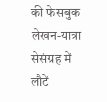की फेसबुक लेखन-यात्रा सेसंग्रह में लौटें